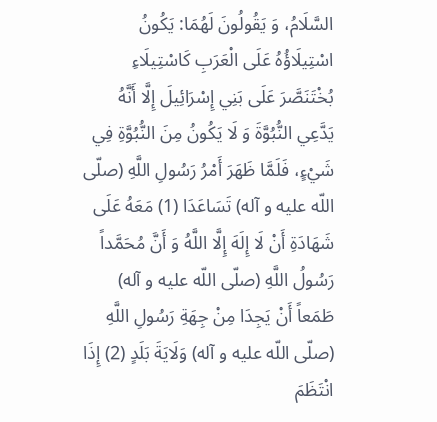السَّلَامُ، وَ يَقُولُونَ لَهُمَا: يَكُونُ اسْتِيلَاؤُهُ عَلَى الْعَرَبِ كَاسْتِيلَاءِ بُخْتَنَصَّرَ عَلَى بَنِي إِسْرَائِيلَ إِلَّا أَنَّهُ يَدَّعِي النُّبُوَّةَ وَ لَا يَكُونُ مِنَ النُّبُوَّةِ فِي شَيْءٍ، فَلَمَّا ظَهَرَ أَمْرُ رَسُولِ اللَّهِ (صلّى اللّه عليه و آله) تَسَاعَدَا (1) مَعَهُ عَلَى شَهَادَةِ أَنْ لَا إِلَهَ إِلَّا اللَّهُ وَ أَنَّ مُحَمَّداً رَسُولُ اللَّهِ (صلّى اللّه عليه و آله) طَمَعاً أَنْ يَجِدَا مِنْ جِهَةِ رَسُولِ اللَّهِ (صلّى اللّه عليه و آله) وَلَايَةَ بَلَدٍ (2) إِذَا انْتَظَمَ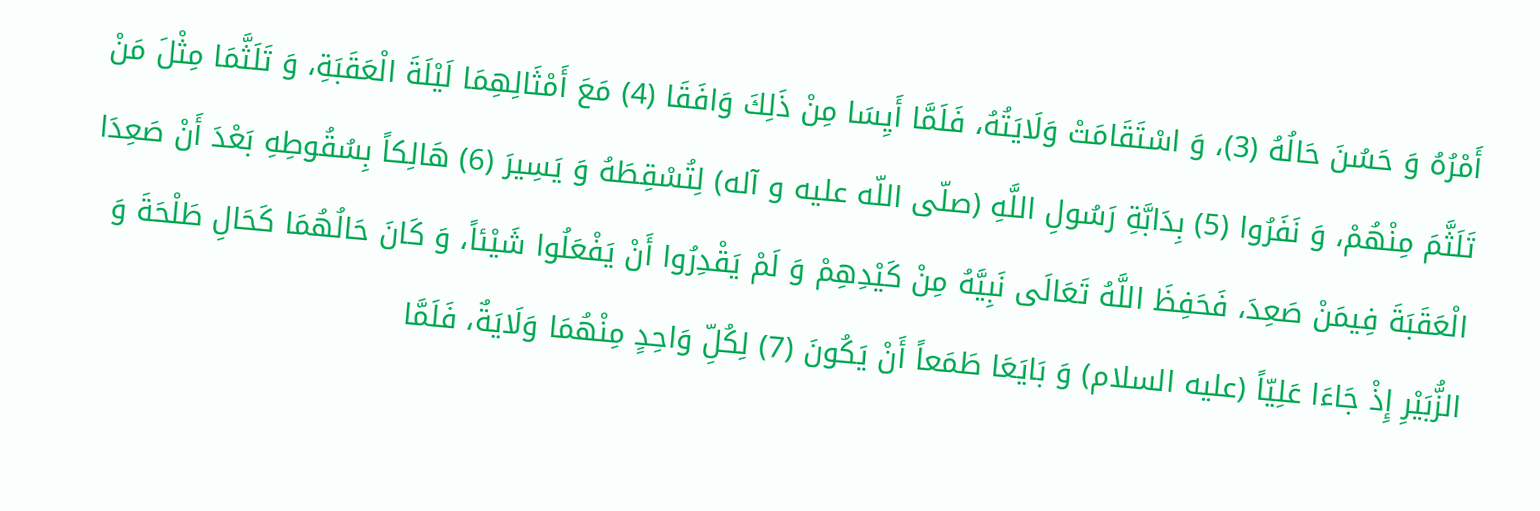أَمْرُهُ وَ حَسُنَ حَالُهُ (3)، وَ اسْتَقَامَتْ وَلَايَتُهُ، فَلَمَّا أَيِسَا مِنْ ذَلِكَ وَافَقَا (4) مَعَ أَمْثَالِهِمَا لَيْلَةَ الْعَقَبَةِ، وَ تَلَثَّمَا مِثْلَ مَنْ تَلَثَّمَ مِنْهُمْ، وَ نَفَرُوا (5) بِدَابَّةِ رَسُولِ اللَّهِ (صلّى اللّه عليه و آله) لِتُسْقِطَهُ وَ يَسِيرَ (6) هَالِكاً بِسُقُوطِهِ بَعْدَ أَنْ صَعِدَا الْعَقَبَةَ فِيمَنْ صَعِدَ، فَحَفِظَ اللَّهُ تَعَالَى نَبِيَّهُ مِنْ كَيْدِهِمْ وَ لَمْ يَقْدِرُوا أَنْ يَفْعَلُوا شَيْئاً، وَ كَانَ حَالُهُمَا كَحَالِ طَلْحَةَ وَ الزُّبَيْرِ إِذْ جَاءَا عَلِيّاً (عليه السلام) وَ بَايَعَا طَمَعاً أَنْ يَكُونَ (7) لِكُلِّ وَاحِدٍ مِنْهُمَا وَلَايَةٌ، فَلَمَّا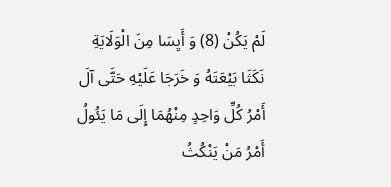لَمْ يَكُنْ (8) وَ أَيِسَا مِنَ الْوَلَايَةِ نَكَثَا بَيْعَتَهُ وَ خَرَجَا عَلَيْهِ حَتَّى آلَ أَمْرُ كُلِّ وَاحِدٍ مِنْهُمَا إِلَى مَا يَئُولُ أَمْرُ مَنْ يَنْكُثُ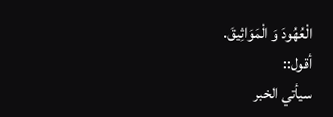الْعُهُودَ وَ الْمَوَاثِيقَ.
أقول::
سيأتي الخبر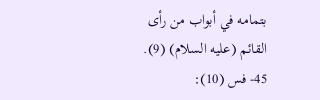بتمامه في أبواب من رأى القائم (عليه السلام) (9).
45- فس (10):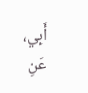أَبِي، عَنِ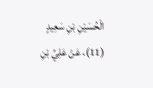الْحُسَيْنِ بْنِ سَعِيدٍ (11)، عَنْ عَلِيِّ بْنِ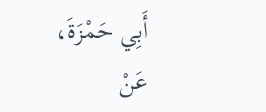أَبِي حَمْزَةَ، عَنْ